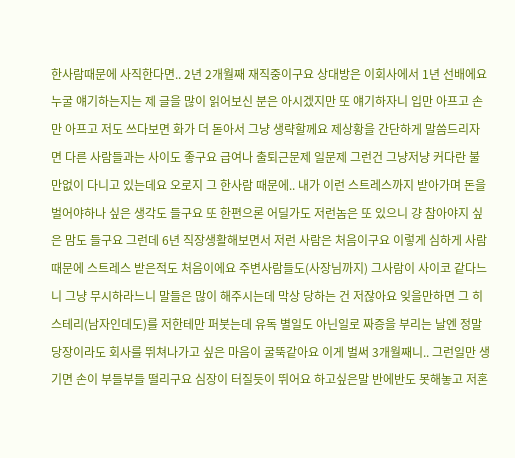한사람때문에 사직한다면.. 2년 2개월째 재직중이구요 상대방은 이회사에서 1년 선배에요 누굴 얘기하는지는 제 글을 많이 읽어보신 분은 아시겠지만 또 얘기하자니 입만 아프고 손만 아프고 저도 쓰다보면 화가 더 돋아서 그냥 생략할께요 제상황을 간단하게 말씀드리자면 다른 사람들과는 사이도 좋구요 급여나 출퇴근문제 일문제 그런건 그냥저냥 커다란 불만없이 다니고 있는데요 오로지 그 한사람 때문에.. 내가 이런 스트레스까지 받아가며 돈을 벌어야하나 싶은 생각도 들구요 또 한편으론 어딜가도 저런놈은 또 있으니 걍 참아야지 싶은 맘도 들구요 그런데 6년 직장생활해보면서 저런 사람은 처음이구요 이렇게 심하게 사람때문에 스트레스 받은적도 처음이에요 주변사람들도(사장님까지) 그사람이 사이코 같다느니 그냥 무시하라느니 말들은 많이 해주시는데 막상 당하는 건 저잖아요 잊을만하면 그 히스테리(남자인데도)를 저한테만 퍼붓는데 유독 별일도 아닌일로 짜증을 부리는 날엔 정말 당장이라도 회사를 뛰쳐나가고 싶은 마음이 굴뚝같아요 이게 벌써 3개월째니.. 그런일만 생기면 손이 부들부들 떨리구요 심장이 터질듯이 뛰어요 하고싶은말 반에반도 못해놓고 저혼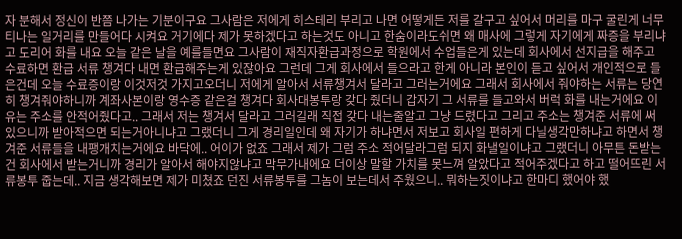자 분해서 정신이 반쯤 나가는 기분이구요 그사람은 저에게 히스테리 부리고 나면 어떻게든 저를 갈구고 싶어서 머리를 마구 굴린게 너무 티나는 일거리를 만들어다 시켜요 거기에다 제가 못하겠다고 하는것도 아니고 한숨이라도쉬면 왜 매사에 그렇게 자기에게 짜증을 부리냐고 도리어 화를 내요 오늘 같은 날을 예를들면요 그사람이 재직자환급과정으로 학원에서 수업들은게 있는데 회사에서 선지급을 해주고 수료하면 환급 서류 챙겨다 내면 환급해주는게 있잖아요 그런데 그게 회사에서 들으라고 한게 아니라 본인이 듣고 싶어서 개인적으로 들은건데 오늘 수료증이랑 이것저것 가지고오더니 저에게 알아서 서류챙겨서 달라고 그러는거에요 그래서 회사에서 줘야하는 서류는 당연히 챙겨줘야하니까 계좌사본이랑 영수증 같은걸 챙겨다 회사대봉투랑 갖다 줬더니 갑자기 그 서류를 들고와서 버럭 화를 내는거에요 이유는 주소를 안적어줬다고.. 그래서 저는 챙겨서 달라고 그러길래 직접 갖다 내는줄알고 그냥 드렸다고 그리고 주소는 챙겨준 서류에 써있으니까 받아적으면 되는거아니냐고 그랬더니 그게 경리일인데 왜 자기가 하냐면서 저보고 회사일 편하게 다닐생각만하냐고 하면서 챙겨준 서류들을 내팽개치는거에요 바닥에.. 어이가 없죠 그래서 제가 그럼 주소 적어달라그럼 되지 화낼일이냐고 그랬더니 아무튼 돈받는건 회사에서 받는거니까 경리가 알아서 해야지않냐고 막무가내에요 더이상 말할 가치를 못느껴 알았다고 적어주겠다고 하고 떨어뜨린 서류봉투 줍는데.. 지금 생각해보면 제가 미쳤죠 던진 서류봉투를 그놈이 보는데서 주웠으니.. 뭐하는짓이냐고 한마디 했어야 했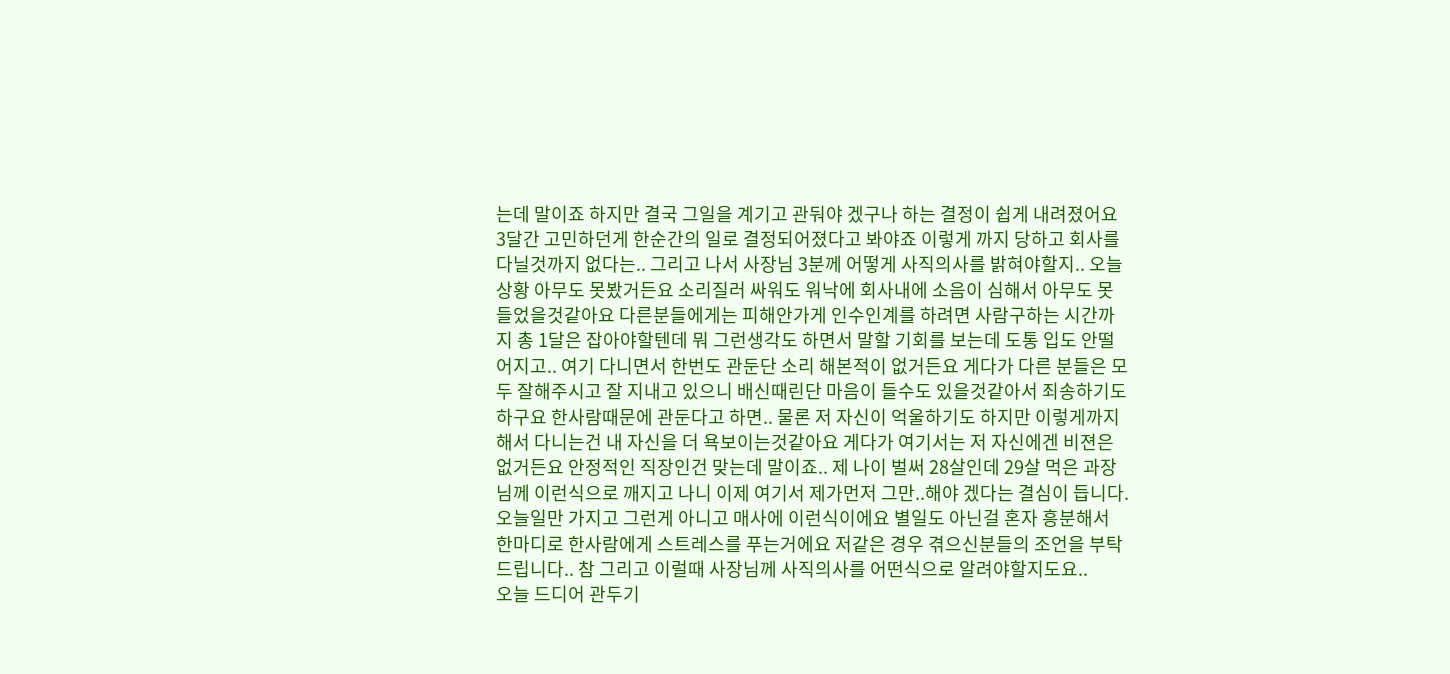는데 말이죠 하지만 결국 그일을 계기고 관둬야 겠구나 하는 결정이 쉽게 내려졌어요 3달간 고민하던게 한순간의 일로 결정되어졌다고 봐야죠 이렇게 까지 당하고 회사를 다닐것까지 없다는.. 그리고 나서 사장님 3분께 어떻게 사직의사를 밝혀야할지.. 오늘 상황 아무도 못봤거든요 소리질러 싸워도 워낙에 회사내에 소음이 심해서 아무도 못들었을것같아요 다른분들에게는 피해안가게 인수인계를 하려면 사람구하는 시간까지 총 1달은 잡아야할텐데 뭐 그런생각도 하면서 말할 기회를 보는데 도통 입도 안떨어지고.. 여기 다니면서 한번도 관둔단 소리 해본적이 없거든요 게다가 다른 분들은 모두 잘해주시고 잘 지내고 있으니 배신때린단 마음이 들수도 있을것같아서 죄송하기도 하구요 한사람때문에 관둔다고 하면.. 물론 저 자신이 억울하기도 하지만 이렇게까지해서 다니는건 내 자신을 더 욕보이는것같아요 게다가 여기서는 저 자신에겐 비젼은 없거든요 안정적인 직장인건 맞는데 말이죠.. 제 나이 벌써 28살인데 29살 먹은 과장님께 이런식으로 깨지고 나니 이제 여기서 제가먼저 그만..해야 겠다는 결심이 듭니다. 오늘일만 가지고 그런게 아니고 매사에 이런식이에요 별일도 아닌걸 혼자 흥분해서 한마디로 한사람에게 스트레스를 푸는거에요 저같은 경우 겪으신분들의 조언을 부탁드립니다.. 참 그리고 이럴때 사장님께 사직의사를 어떤식으로 알려야할지도요..
오늘 드디어 관두기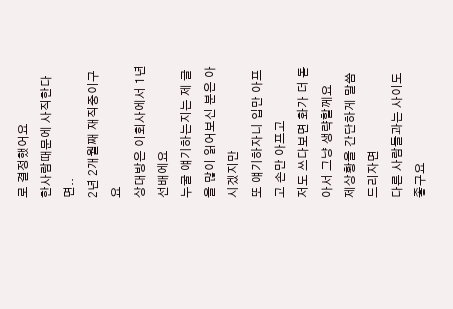로 결정했어요
한사람때문에 사직한다면..
2년 2개월째 재직중이구요
상대방은 이회사에서 1년 선배에요
누굴 얘기하는지는 제 글을 많이 읽어보신 분은 아시겠지만
또 얘기하자니 입만 아프고 손만 아프고
저도 쓰다보면 화가 더 돋아서 그냥 생략할께요
제상황을 간단하게 말씀드리자면
다른 사람들과는 사이도 좋구요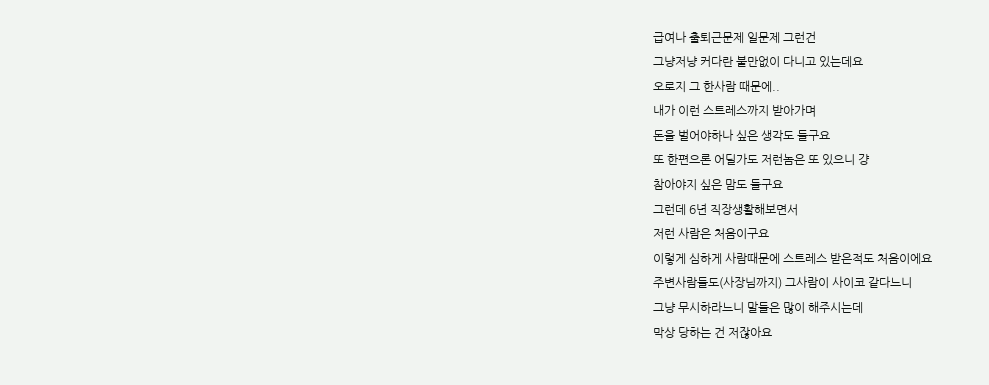급여나 출퇴근문제 일문제 그런건
그냥저냥 커다란 불만없이 다니고 있는데요
오로지 그 한사람 때문에..
내가 이런 스트레스까지 받아가며
돈을 벌어야하나 싶은 생각도 들구요
또 한편으론 어딜가도 저런놈은 또 있으니 걍
참아야지 싶은 맘도 들구요
그런데 6년 직장생활해보면서
저런 사람은 처음이구요
이렇게 심하게 사람때문에 스트레스 받은적도 처음이에요
주변사람들도(사장님까지) 그사람이 사이코 같다느니
그냥 무시하라느니 말들은 많이 해주시는데
막상 당하는 건 저잖아요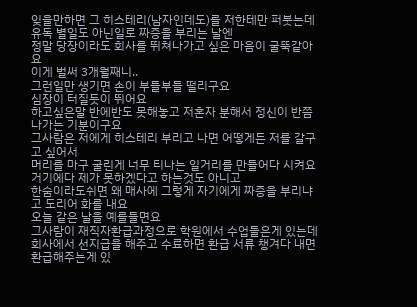잊을만하면 그 히스테리(남자인데도)를 저한테만 퍼붓는데
유독 별일도 아닌일로 짜증을 부리는 날엔
정말 당장이라도 회사를 뛰쳐나가고 싶은 마음이 굴뚝같아요
이게 벌써 3개월째니..
그런일만 생기면 손이 부들부들 떨리구요
심장이 터질듯이 뛰어요
하고싶은말 반에반도 못해놓고 저혼자 분해서 정신이 반쯤 나가는 기분이구요
그사람은 저에게 히스테리 부리고 나면 어떻게든 저를 갈구고 싶어서
머리를 마구 굴린게 너무 티나는 일거리를 만들어다 시켜요
거기에다 제가 못하겠다고 하는것도 아니고
한숨이라도쉬면 왜 매사에 그렇게 자기에게 짜증을 부리냐고 도리어 화를 내요
오늘 같은 날을 예를들면요
그사람이 재직자환급과정으로 학원에서 수업들은게 있는데
회사에서 선지급을 해주고 수료하면 환급 서류 챙겨다 내면 환급해주는게 있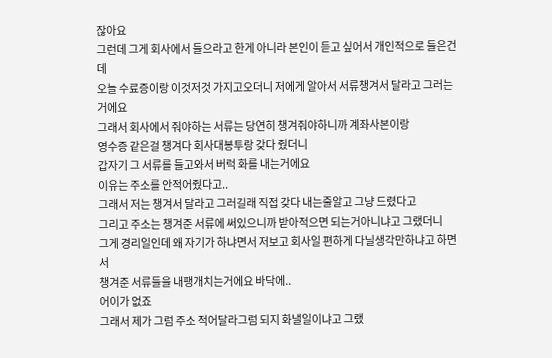잖아요
그런데 그게 회사에서 들으라고 한게 아니라 본인이 듣고 싶어서 개인적으로 들은건데
오늘 수료증이랑 이것저것 가지고오더니 저에게 알아서 서류챙겨서 달라고 그러는거에요
그래서 회사에서 줘야하는 서류는 당연히 챙겨줘야하니까 계좌사본이랑
영수증 같은걸 챙겨다 회사대봉투랑 갖다 줬더니
갑자기 그 서류를 들고와서 버럭 화를 내는거에요
이유는 주소를 안적어줬다고..
그래서 저는 챙겨서 달라고 그러길래 직접 갖다 내는줄알고 그냥 드렸다고
그리고 주소는 챙겨준 서류에 써있으니까 받아적으면 되는거아니냐고 그랬더니
그게 경리일인데 왜 자기가 하냐면서 저보고 회사일 편하게 다닐생각만하냐고 하면서
챙겨준 서류들을 내팽개치는거에요 바닥에..
어이가 없죠
그래서 제가 그럼 주소 적어달라그럼 되지 화낼일이냐고 그랬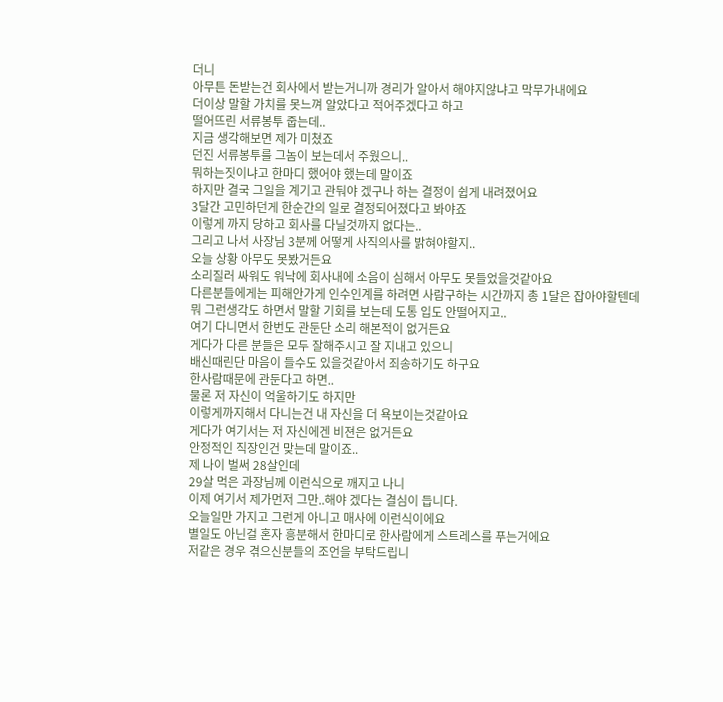더니
아무튼 돈받는건 회사에서 받는거니까 경리가 알아서 해야지않냐고 막무가내에요
더이상 말할 가치를 못느껴 알았다고 적어주겠다고 하고
떨어뜨린 서류봉투 줍는데..
지금 생각해보면 제가 미쳤죠
던진 서류봉투를 그놈이 보는데서 주웠으니..
뭐하는짓이냐고 한마디 했어야 했는데 말이죠
하지만 결국 그일을 계기고 관둬야 겠구나 하는 결정이 쉽게 내려졌어요
3달간 고민하던게 한순간의 일로 결정되어졌다고 봐야죠
이렇게 까지 당하고 회사를 다닐것까지 없다는..
그리고 나서 사장님 3분께 어떻게 사직의사를 밝혀야할지..
오늘 상황 아무도 못봤거든요
소리질러 싸워도 워낙에 회사내에 소음이 심해서 아무도 못들었을것같아요
다른분들에게는 피해안가게 인수인계를 하려면 사람구하는 시간까지 총 1달은 잡아야할텐데
뭐 그런생각도 하면서 말할 기회를 보는데 도통 입도 안떨어지고..
여기 다니면서 한번도 관둔단 소리 해본적이 없거든요
게다가 다른 분들은 모두 잘해주시고 잘 지내고 있으니
배신때린단 마음이 들수도 있을것같아서 죄송하기도 하구요
한사람때문에 관둔다고 하면..
물론 저 자신이 억울하기도 하지만
이렇게까지해서 다니는건 내 자신을 더 욕보이는것같아요
게다가 여기서는 저 자신에겐 비젼은 없거든요
안정적인 직장인건 맞는데 말이죠..
제 나이 벌써 28살인데
29살 먹은 과장님께 이런식으로 깨지고 나니
이제 여기서 제가먼저 그만..해야 겠다는 결심이 듭니다.
오늘일만 가지고 그런게 아니고 매사에 이런식이에요
별일도 아닌걸 혼자 흥분해서 한마디로 한사람에게 스트레스를 푸는거에요
저같은 경우 겪으신분들의 조언을 부탁드립니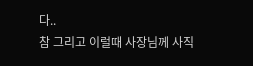다..
참 그리고 이럴때 사장님께 사직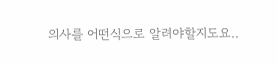의사를 어떤식으로 알려야할지도요..